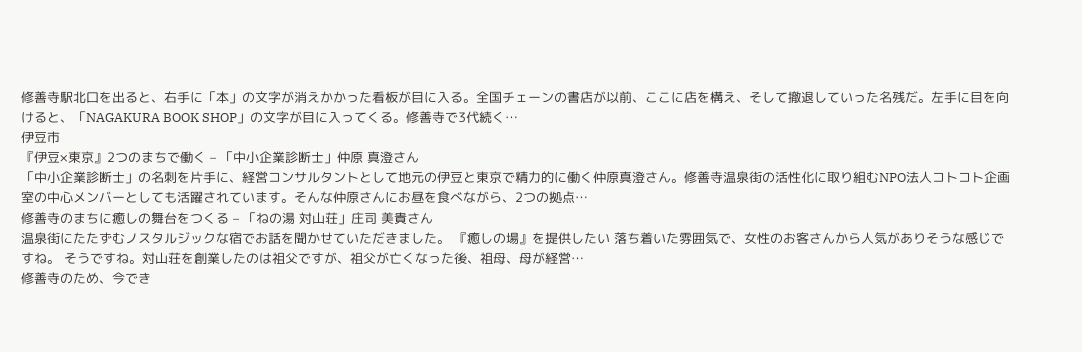修善寺駅北口を出ると、右手に「本」の文字が消えかかった看板が目に入る。全国チェーンの書店が以前、ここに店を構え、そして撤退していった名残だ。左手に目を向けると、「NAGAKURA BOOK SHOP」の文字が目に入ってくる。修善寺で3代続く…
伊豆市
『伊豆×東京』2つのまちで働く – 「中小企業診断士」仲原 真澄さん
「中小企業診断士」の名刺を片手に、経営コンサルタントとして地元の伊豆と東京で精力的に働く仲原真澄さん。修善寺温泉街の活性化に取り組むNPO法人コトコト企画室の中心メンバーとしても活躍されています。そんな仲原さんにお昼を食べながら、2つの拠点…
修善寺のまちに癒しの舞台をつくる – 「ねの湯 対山荘」庄司 美貴さん
温泉街にたたずむノスタルジックな宿でお話を聞かせていただきました。 『癒しの場』を提供したい 落ち着いた雰囲気で、女性のお客さんから人気がありそうな感じですね。 そうですね。対山荘を創業したのは祖父ですが、祖父が亡くなった後、祖母、母が経営…
修善寺のため、今でき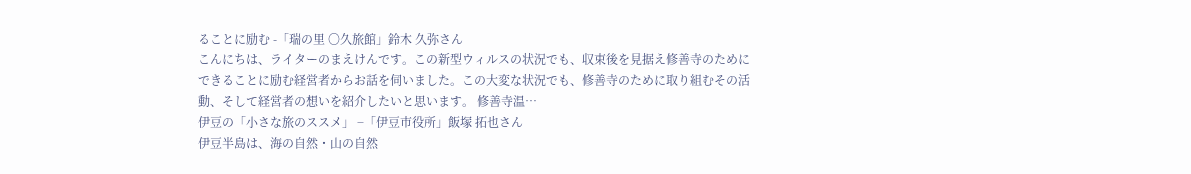ることに励む -「瑞の里 〇久旅館」鈴木 久弥さん
こんにちは、ライターのまえけんです。この新型ウィルスの状況でも、収束後を見据え修善寺のためにできることに励む経営者からお話を伺いました。この大変な状況でも、修善寺のために取り組むその活動、そして経営者の想いを紹介したいと思います。 修善寺温…
伊豆の「小さな旅のススメ」 −「伊豆市役所」飯塚 拓也さん
伊豆半島は、海の自然・山の自然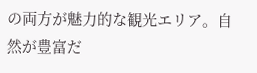の両方が魅力的な観光エリア。自然が豊富だ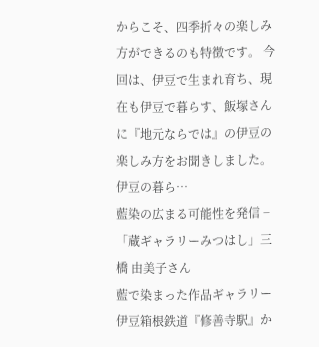からこそ、四季折々の楽しみ方ができるのも特徴です。 今回は、伊豆で生まれ育ち、現在も伊豆で暮らす、飯塚さんに『地元ならでは』の伊豆の楽しみ方をお聞きしました。 伊豆の暮ら…
藍染の広まる可能性を発信 −「蔵ギャラリーみつはし」三橋 由美子さん
藍で染まった作品ギャラリー 伊豆箱根鉄道『修善寺駅』か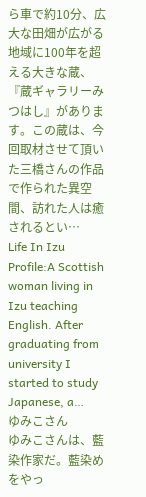ら車で約10分、広大な田畑が広がる地域に100年を超える大きな蔵、『蔵ギャラリーみつはし』があります。この蔵は、今回取材させて頂いた三橋さんの作品で作られた異空間、訪れた人は癒されるとい…
Life In Izu
Profile:A Scottish woman living in Izu teaching English. After graduating from university I started to study Japanese, a…
ゆみこさん
ゆみこさんは、藍染作家だ。藍染めをやっ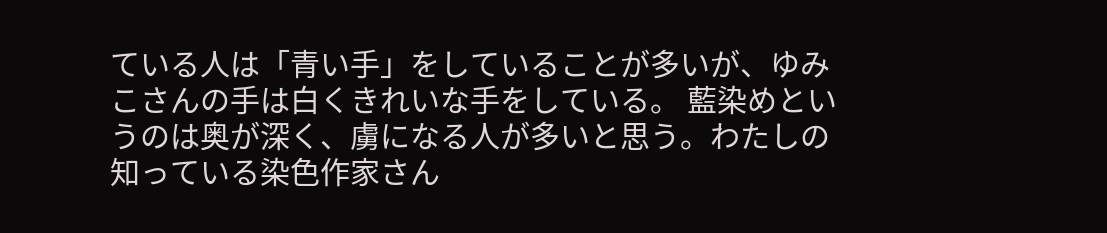ている人は「青い手」をしていることが多いが、ゆみこさんの手は白くきれいな手をしている。 藍染めというのは奥が深く、虜になる人が多いと思う。わたしの知っている染色作家さん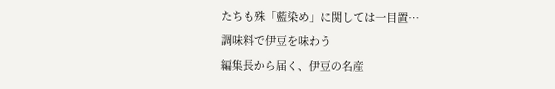たちも殊「藍染め」に関しては一目置…
調味料で伊豆を味わう
編集長から届く、伊豆の名産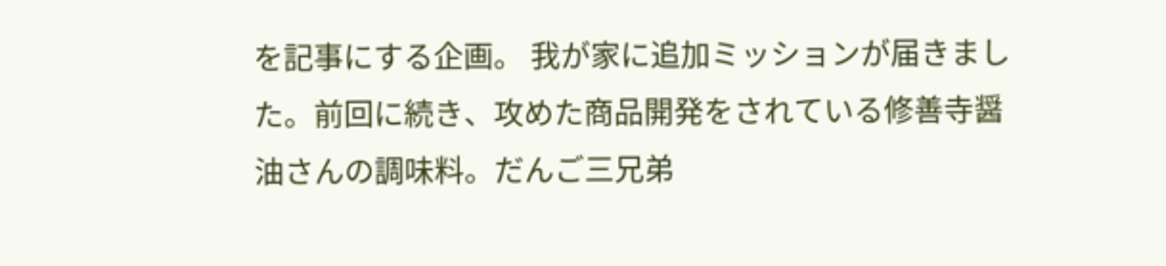を記事にする企画。 我が家に追加ミッションが届きました。前回に続き、攻めた商品開発をされている修善寺醤油さんの調味料。だんご三兄弟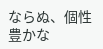ならぬ、個性豊かな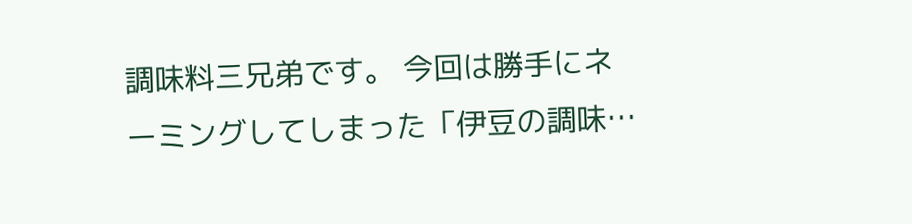調味料三兄弟です。 今回は勝手にネーミングしてしまった「伊豆の調味…